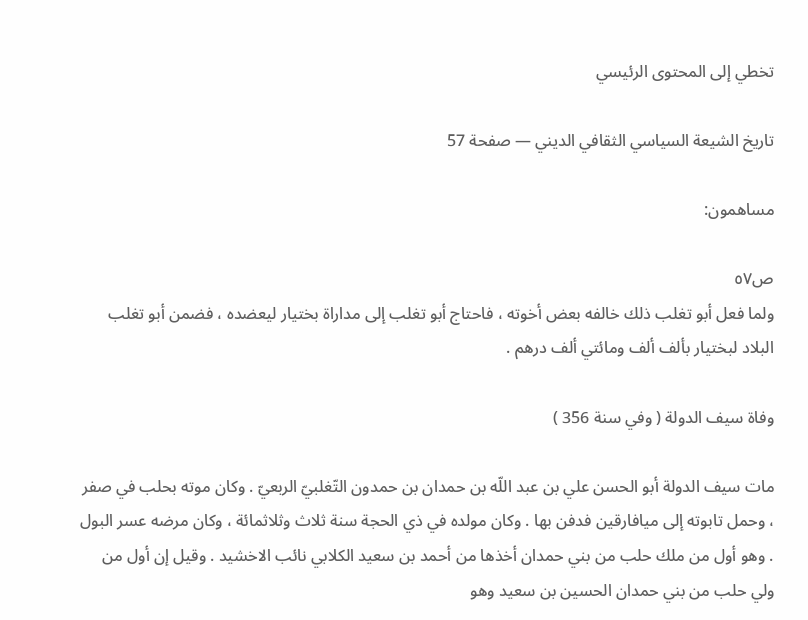تخطي إلى المحتوى الرئيسي

تاريخ الشيعة السياسي الثقافي الديني — صفحة 57

مساهمون:

ص٥٧
ولما فعل أبو تغلب ذلك خالفه بعض أخوته ، فاحتاج أبو تغلب إلى مداراة بختيار ليعضده ، فضمن أبو تغلب البلاد لبختيار بألف ألف ومائتي ألف درهم .

وفاة سيف الدولة ( وفي سنة 356 )

مات سيف الدولة أبو الحسن علي بن عبد اللّه بن حمدان بن حمدون التّغلبيّ الربعيّ . وكان موته بحلب في صفر ، وحمل تابوته إلى ميافارقين فدفن بها . وكان مولده في ذي الحجة سنة ثلاث وثلاثمائة ، وكان مرضه عسر البول . وهو أول من ملك حلب من بني حمدان أخذها من أحمد بن سعيد الكلابي نائب الاخشيد . وقيل إن أول من ولي حلب من بني حمدان الحسين بن سعيد وهو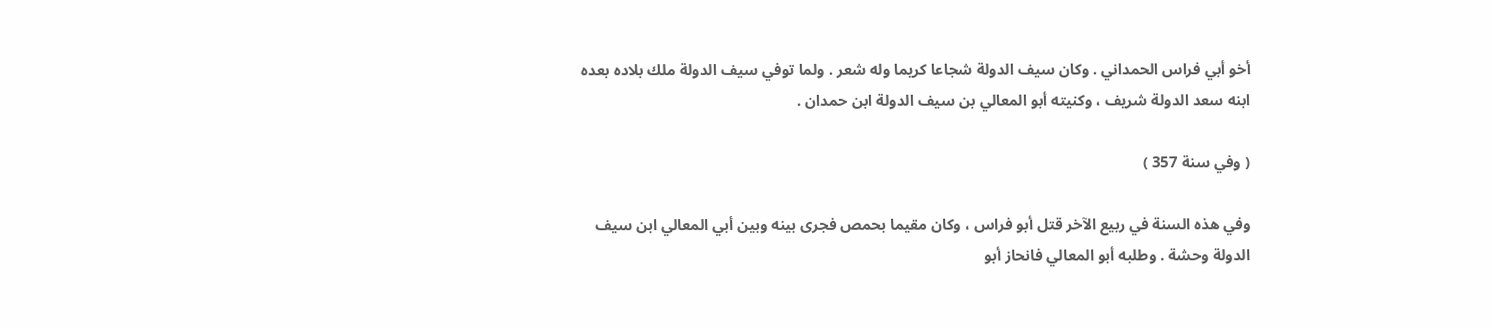أخو أبي فراس الحمداني . وكان سيف الدولة شجاعا كريما وله شعر . ولما توفي سيف الدولة ملك بلاده بعده ابنه سعد الدولة شريف ، وكنيته أبو المعالي بن سيف الدولة ابن حمدان .

( وفي سنة 357 )

وفي هذه السنة في ربيع الآخر قتل أبو فراس ، وكان مقيما بحمص فجرى بينه وبين أبي المعالي ابن سيف الدولة وحشة . وطلبه أبو المعالي فانحاز أبو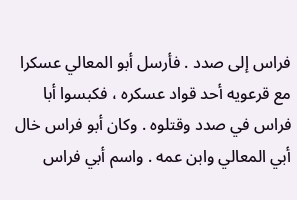فراس إلى صدد . فأرسل أبو المعالي عسكرا مع قرعويه أحد قواد عسكره ، فكبسوا أبا فراس في صدد وقتلوه . وكان أبو فراس خال أبي المعالي وابن عمه . واسم أبي فراس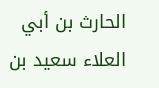الحارث بن أبي العلاء سعيد بن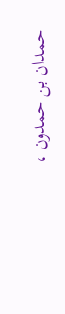حمدان بن حمدون ،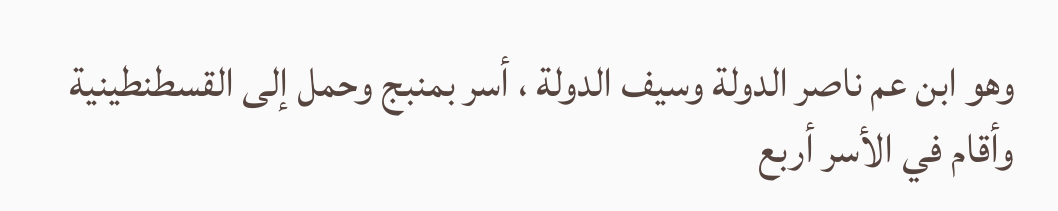وهو ابن عم ناصر الدولة وسيف الدولة ، أسر بمنبج وحمل إلى القسطنطينية وأقام في الأسر أربع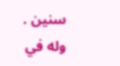سنين . وله في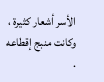الأسر أشعار كثيرة ، وكانت منبج إقطاعه .